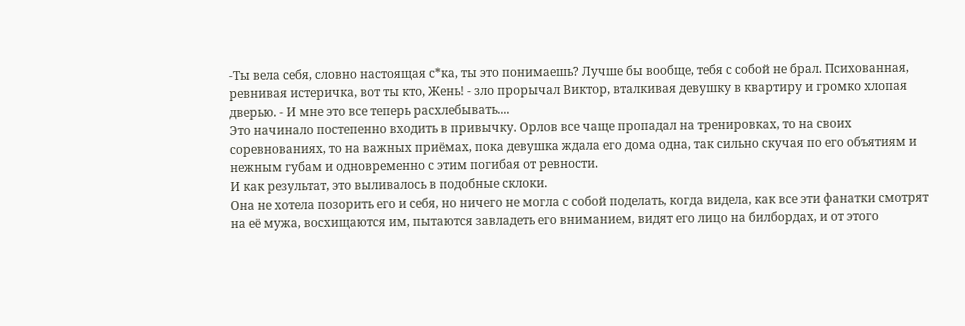-Ты вела себя, словно настоящая с*ка, ты это понимаешь? Лучше бы вообще, тебя с собой не брал. Психованная, ревнивая истеричка, вот ты кто, Жень! - зло прорычал Виктор, вталкивая девушку в квартиру и громко хлопая дверью. - И мне это все теперь расхлебывать....
Это начинало постепенно входить в привычку. Орлов все чаще пропадал на тренировках, то на своих соревнованиях, то на важных приёмах, пока девушка ждала его дома одна, так сильно скучая по его объятиям и нежным губам и одновременно с этим погибая от ревности.
И как результат, это выливалось в подобные склоки.
Она не хотела позорить его и себя, но ничего не могла с собой поделать, когда видела, как все эти фанатки смотрят на её мужа, восхищаются им, пытаются завладеть его вниманием, видят его лицо на билбордах, и от этого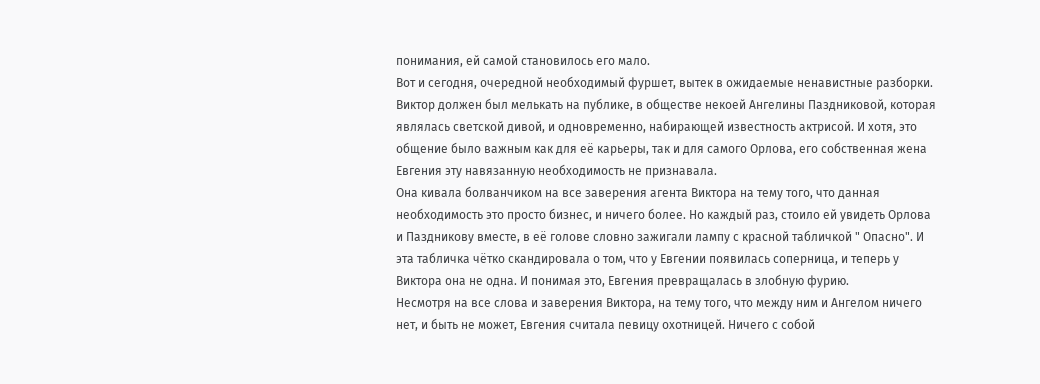понимания, ей самой становилось его мало.
Вот и сегодня, очередной необходимый фуршет, вытек в ожидаемые ненавистные разборки.
Виктор должен был мелькать на публике, в обществе некоей Ангелины Паздниковой, которая являлась светской дивой, и одновременно, набирающей известность актрисой. И хотя, это общение было важным как для её карьеры, так и для самого Орлова, его собственная жена Евгения эту навязанную необходимость не признавала.
Она кивала болванчиком на все заверения агента Виктора на тему того, что данная необходимость это просто бизнес, и ничего более. Но каждый раз, стоило ей увидеть Орлова и Паздникову вместе, в её голове словно зажигали лампу с красной табличкой " Опасно". И эта табличка чётко скандировала о том, что у Евгении появилась соперница, и теперь у Виктора она не одна. И понимая это, Евгения превращалась в злобную фурию.
Несмотря на все слова и заверения Виктора, на тему того, что между ним и Ангелом ничего нет, и быть не может, Евгения считала певицу охотницей. Ничего с собой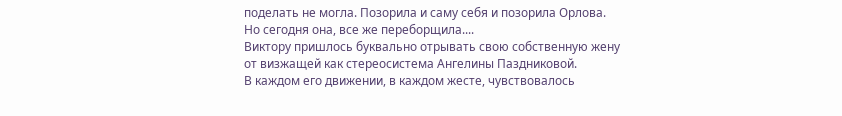поделать не могла. Позорила и саму себя и позорила Орлова.
Но сегодня она, все же переборщила....
Виктору пришлось буквально отрывать свою собственную жену от визжащей как стереосистема Ангелины Паздниковой.
В каждом его движении, в каждом жесте, чувствовалось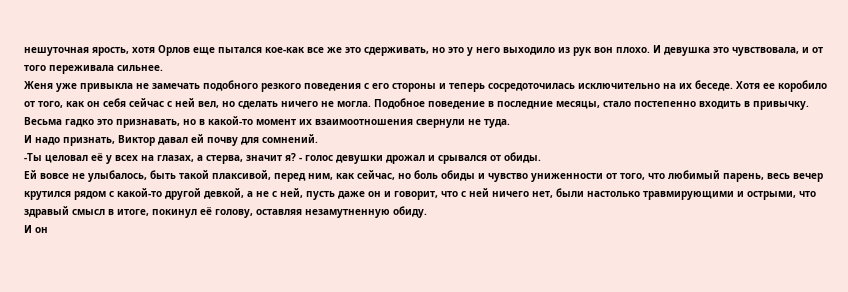нешуточная ярость, хотя Орлов еще пытался кое-как все же это сдерживать, но это у него выходило из рук вон плохо. И девушка это чувствовала, и от того переживала сильнее.
Женя уже привыкла не замечать подобного резкого поведения с его стороны и теперь сосредоточилась исключительно на их беседе. Хотя ее коробило от того, как он себя сейчас с ней вел, но сделать ничего не могла. Подобное поведение в последние месяцы, стало постепенно входить в привычку. Весьма гадко это признавать, но в какой-то момент их взаимоотношения свернули не туда.
И надо признать, Виктор давал ей почву для сомнений.
-Ты целовал её у всех на глазах, а стерва, значит я? - голос девушки дрожал и срывался от обиды.
Ей вовсе не улыбалось, быть такой плаксивой, перед ним, как сейчас, но боль обиды и чувство униженности от того, что любимый парень, весь вечер крутился рядом с какой-то другой девкой, а не с ней, пусть даже он и говорит, что с ней ничего нет, были настолько травмирующими и острыми, что здравый смысл в итоге, покинул её голову, оставляя незамутненную обиду.
И он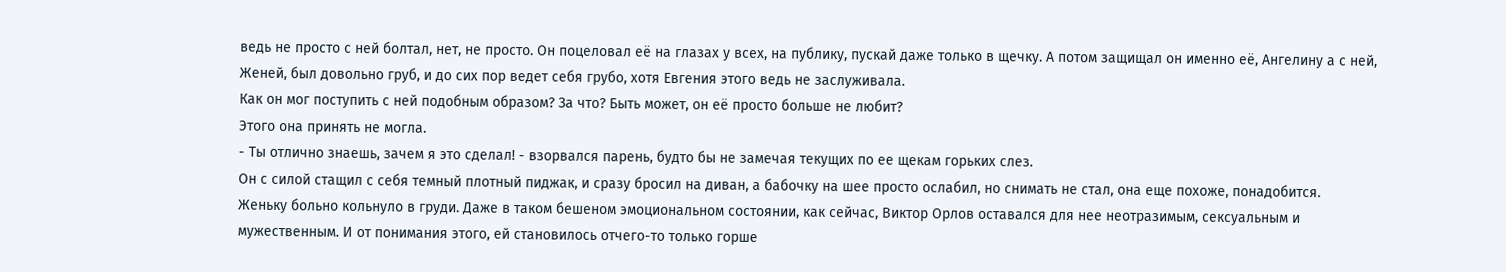ведь не просто с ней болтал, нет, не просто. Он поцеловал её на глазах у всех, на публику, пускай даже только в щечку. А потом защищал он именно её, Ангелину а с ней, Женей, был довольно груб, и до сих пор ведет себя грубо, хотя Евгения этого ведь не заслуживала.
Как он мог поступить с ней подобным образом? За что? Быть может, он её просто больше не любит?
Этого она принять не могла.
- Ты отлично знаешь, зачем я это сделал! - взорвался парень, будто бы не замечая текущих по ее щекам горьких слез.
Он с силой стащил с себя темный плотный пиджак, и сразу бросил на диван, а бабочку на шее просто ослабил, но снимать не стал, она еще похоже, понадобится.
Женьку больно кольнуло в груди. Даже в таком бешеном эмоциональном состоянии, как сейчас, Виктор Орлов оставался для нее неотразимым, сексуальным и мужественным. И от понимания этого, ей становилось отчего-то только горше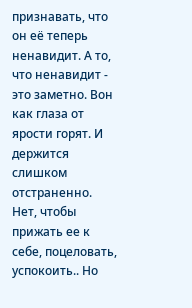признавать, что он её теперь ненавидит. А то, что ненавидит - это заметно. Вон как глаза от ярости горят. И держится слишком отстраненно. Нет, чтобы прижать ее к себе, поцеловать, успокоить.. Но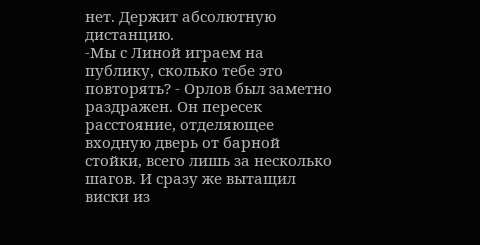нет. Держит абсолютную дистанцию.
-Мы с Линой играем на публику, сколько тебе это повторять? - Орлов был заметно раздражен. Он пересек расстояние, отделяющее входную дверь от барной стойки, всего лишь за несколько шагов. И сразу же вытащил виски из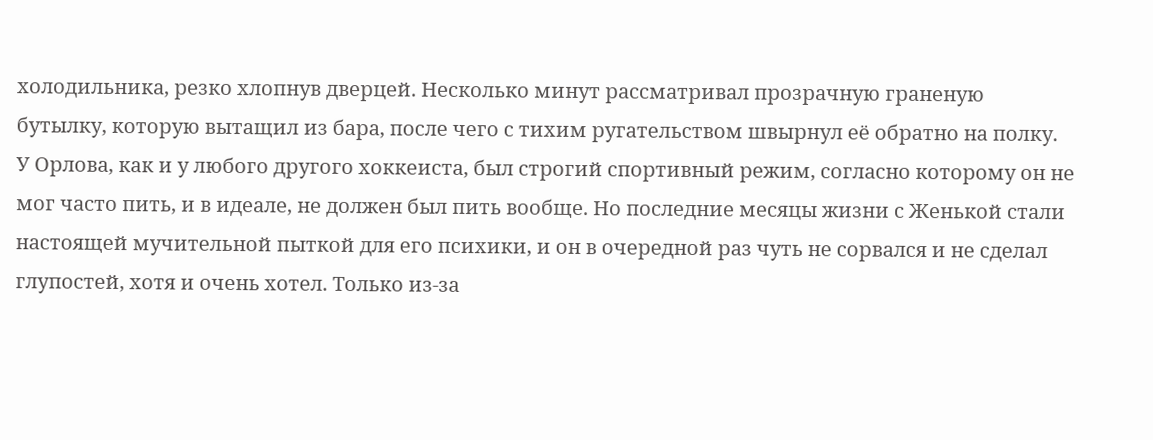холодильника, резко хлопнув дверцей. Несколько минут рассматривал прозрачную граненую бутылку, которую вытащил из бара, после чего с тихим ругательством швырнул её обратно на полку.
У Орлова, как и у любого другого хоккеиста, был строгий спортивный режим, согласно которому он не мог часто пить, и в идеале, не должен был пить вообще. Но последние месяцы жизни с Женькой стали настоящей мучительной пыткой для его психики, и он в очередной раз чуть не сорвался и не сделал глупостей, хотя и очень хотел. Только из-за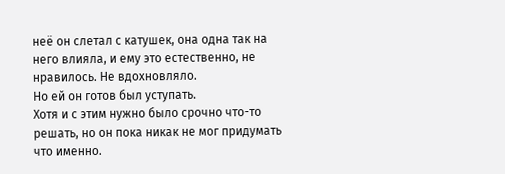неё он слетал с катушек, она одна так на него влияла, и ему это естественно, не нравилось. Не вдохновляло.
Но ей он готов был уступать.
Хотя и с этим нужно было срочно что-то решать, но он пока никак не мог придумать что именно.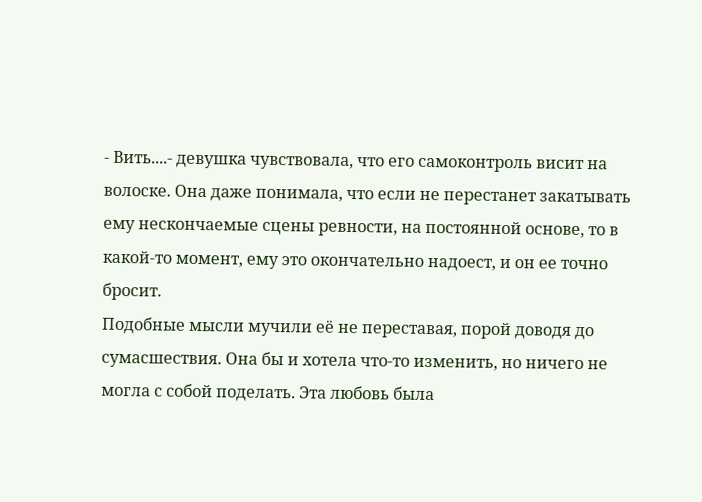- Вить....- девушка чувствовала, что его самоконтроль висит на волоске. Она даже понимала, что если не перестанет закатывать ему нескончаемые сцены ревности, на постоянной основе, то в какой-то момент, ему это окончательно надоест, и он ее точно бросит.
Подобные мысли мучили её не переставая, порой доводя до сумасшествия. Она бы и хотела что-то изменить, но ничего не могла с собой поделать. Эта любовь была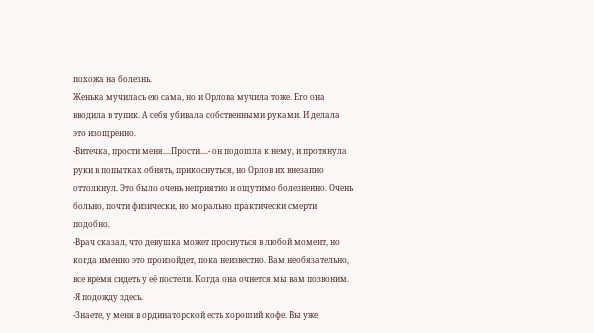похожа на болезнь.
Женька мучилась ею сама, но и Орлова мучила тоже. Его она вводила в тупик. А себя убивала собственными руками. И делала это изощренно.
-Витечка, прости меня....Прости....- он подошла к нему, и протянула руки в попытках обнять, прикоснуться, но Орлов их внезапно оттолкнул. Это было очень неприятно и ощутимо болезненно. Очень больно, почти физически, но морально практически смерти подобно.
-Врач сказал, что девушка может проснуться в любой момент, но когда именно это произойдет, пока неизвестно. Вам необязательно, все время сидеть у её постели. Когда она очнется мы вам позвоним.
-Я подожду здесь.
-Знаете, у меня в ординаторской есть хороший кофе. Вы уже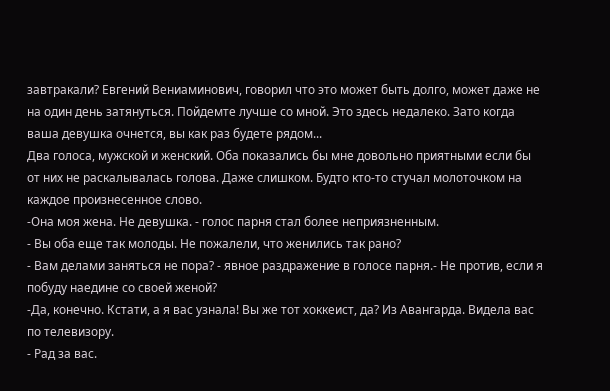завтракали? Евгений Вениаминович, говорил что это может быть долго, может даже не на один день затянуться. Пойдемте лучше со мной. Это здесь недалеко. Зато когда ваша девушка очнется, вы как раз будете рядом...
Два голоса, мужской и женский. Оба показались бы мне довольно приятными если бы от них не раскалывалась голова. Даже слишком. Будто кто-то стучал молоточком на каждое произнесенное слово.
-Она моя жена. Не девушка. - голос парня стал более неприязненным.
- Вы оба еще так молоды. Не пожалели, что женились так рано?
- Вам делами заняться не пора? - явное раздражение в голосе парня.- Не против, если я побуду наедине со своей женой?
-Да, конечно. Кстати, а я вас узнала! Вы же тот хоккеист, да? Из Авангарда. Видела вас по телевизору.
- Рад за вас.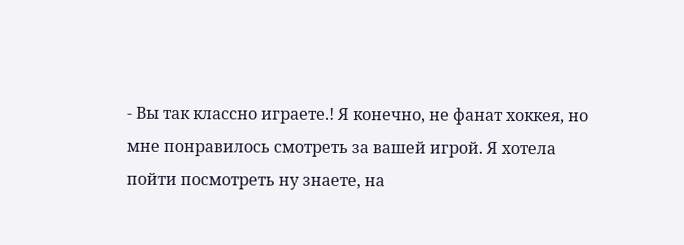- Вы так классно играете.! Я конечно, не фанат хоккея, но мне понравилось смотреть за вашей игрой. Я хотела пойти посмотреть ну знаете, на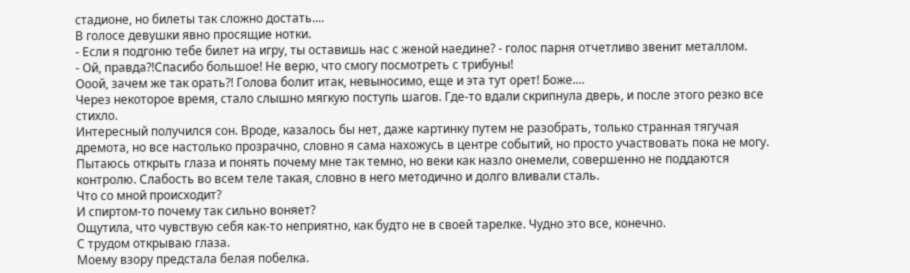стадионе, но билеты так сложно достать....
В голосе девушки явно просящие нотки.
- Если я подгоню тебе билет на игру, ты оставишь нас с женой наедине? - голос парня отчетливо звенит металлом.
- Ой, правда?!Спасибо большое! Не верю, что смогу посмотреть с трибуны!
Ооой, зачем же так орать?! Голова болит итак, невыносимо, еще и эта тут орет! Боже....
Через некоторое время, стало слышно мягкую поступь шагов. Где-то вдали скрипнула дверь, и после этого резко все стихло.
Интересный получился сон. Вроде, казалось бы нет, даже картинку путем не разобрать, только странная тягучая дремота, но все настолько прозрачно, словно я сама нахожусь в центре событий, но просто участвовать пока не могу.
Пытаюсь открыть глаза и понять почему мне так темно, но веки как назло онемели, совершенно не поддаются контролю. Слабость во всем теле такая, словно в него методично и долго вливали сталь.
Что со мной происходит?
И спиртом-то почему так сильно воняет?
Ощутила, что чувствую себя как-то неприятно, как будто не в своей тарелке. Чудно это все, конечно.
С трудом открываю глаза.
Моему взору предстала белая побелка.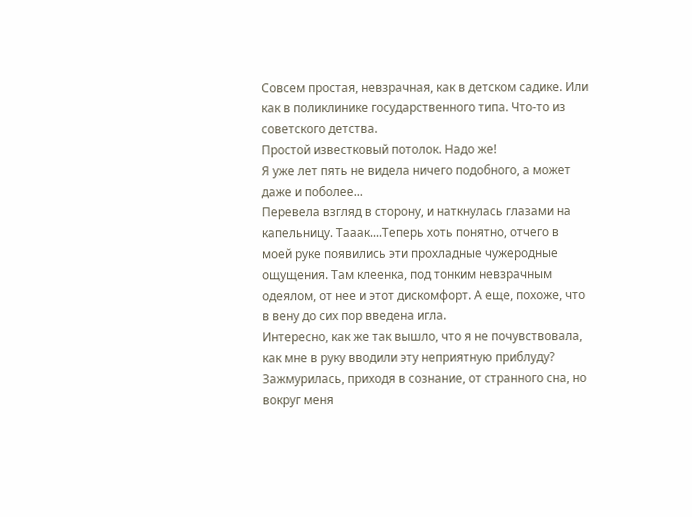Совсем простая, невзрачная, как в детском садике. Или как в поликлинике государственного типа. Что-то из советского детства.
Простой известковый потолок. Надо же!
Я уже лет пять не видела ничего подобного, а может даже и поболее...
Перевела взгляд в сторону, и наткнулась глазами на капельницу. Тааак....Теперь хоть понятно, отчего в моей руке появились эти прохладные чужеродные ощущения. Там клеенка, под тонким невзрачным одеялом, от нее и этот дискомфорт. А еще, похоже, что в вену до сих пор введена игла.
Интересно, как же так вышло, что я не почувствовала, как мне в руку вводили эту неприятную приблуду?
Зажмурилась, приходя в сознание, от странного сна, но вокруг меня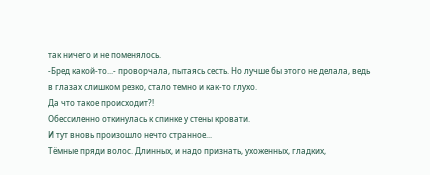так ничего и не поменялось.
-Бред какой-то...- проворчала, пытаясь сесть. Но лучше бы этого не делала, ведь в глазах слишком резко, стало темно и как-то глухо.
Да что такое происходит?!
Обессиленно откинулась к спинке у стены кровати.
И тут вновь произошло нечто странное...
Тёмные пряди волос. Длинных, и надо признать, ухоженных, гладких,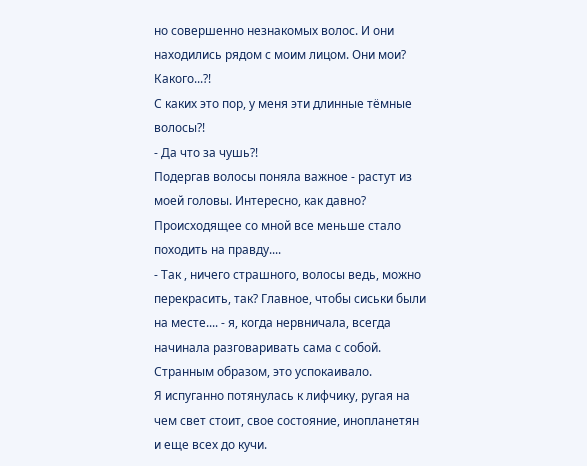но совершенно незнакомых волос. И они находились рядом с моим лицом. Они мои?
Какого...?!
С каких это пор, у меня эти длинные тёмные волосы?!
- Да что за чушь?!
Подергав волосы поняла важное - растут из моей головы. Интересно, как давно?
Происходящее со мной все меньше стало походить на правду....
- Так , ничего страшного, волосы ведь, можно перекрасить, так? Главное, чтобы сиськи были на месте.... - я, когда нервничала, всегда начинала разговаривать сама с собой. Странным образом, это успокаивало.
Я испуганно потянулась к лифчику, ругая на чем свет стоит, свое состояние, инопланетян и еще всех до кучи.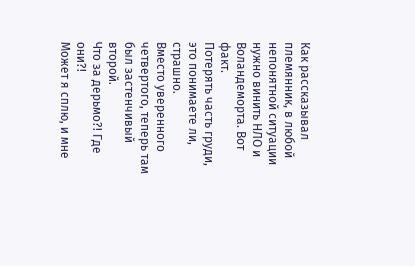Как рассказывал племянник, в любой непонятной ситуации нужно винить НЛО и Воландеморта. Вот факт.
Потерять часть груди, это понимаете ли, страшно.
Вместо уверенного четвертого, теперь там был застенчивый второй.
Что за дерьмо?! Где они?!
Может я сплю, и мне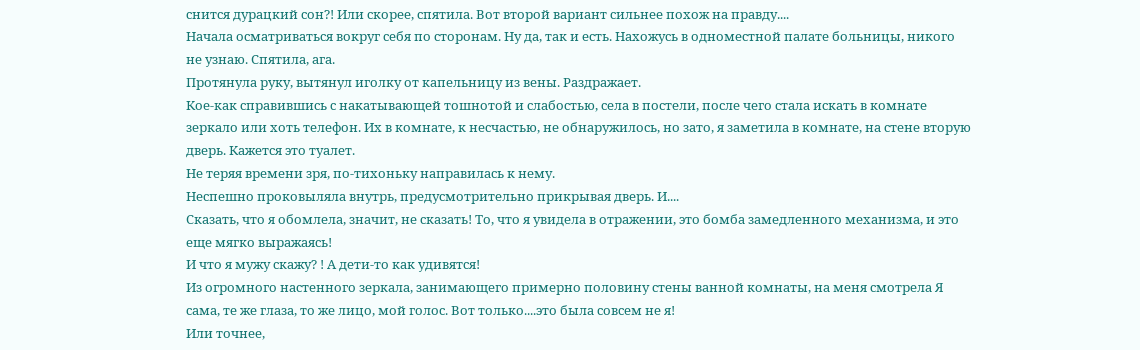снится дурацкий сон?! Или скорее, спятила. Вот второй вариант сильнее похож на правду....
Начала осматриваться вокруг себя по сторонам. Ну да, так и есть. Нахожусь в одноместной палате больницы, никого не узнаю. Спятила, ага.
Протянула руку, вытянул иголку от капельницу из вены. Раздражает.
Кое-как справившись с накатывающей тошнотой и слабостью, села в постели, после чего стала искать в комнате зеркало или хоть телефон. Их в комнате, к несчастью, не обнаружилось, но зато, я заметила в комнате, на стене вторую дверь. Кажется это туалет.
Не теряя времени зря, по-тихоньку направилась к нему.
Неспешно проковыляла внутрь, предусмотрительно прикрывая дверь. И....
Сказать, что я обомлела, значит, не сказать! То, что я увидела в отражении, это бомба замедленного механизма, и это еще мягко выражаясь!
И что я мужу скажу? ! А дети-то как удивятся!
Из огромного настенного зеркала, занимающего примерно половину стены ванной комнаты, на меня смотрела Я сама, те же глаза, то же лицо, мой голос. Вот только....это была совсем не я!
Или точнее,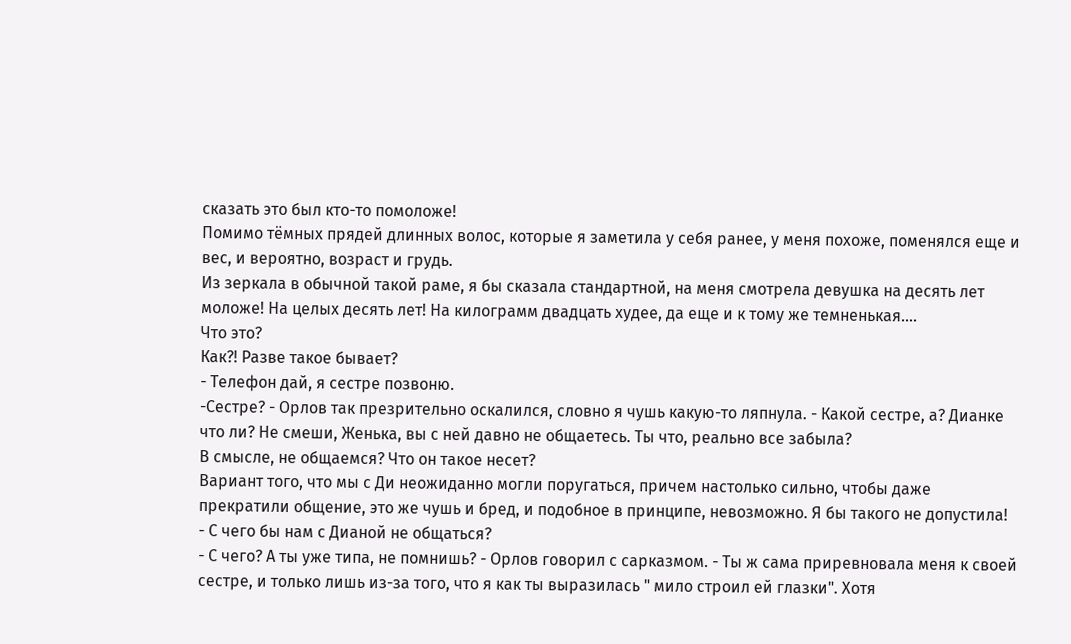сказать это был кто-то помоложе!
Помимо тёмных прядей длинных волос, которые я заметила у себя ранее, у меня похоже, поменялся еще и вес, и вероятно, возраст и грудь.
Из зеркала в обычной такой раме, я бы сказала стандартной, на меня смотрела девушка на десять лет моложе! На целых десять лет! На килограмм двадцать худее, да еще и к тому же темненькая....
Что это?
Как?! Разве такое бывает?
- Телефон дай, я сестре позвоню.
-Сестре? - Орлов так презрительно оскалился, словно я чушь какую-то ляпнула. - Какой сестре, а? Дианке что ли? Не смеши, Женька, вы с ней давно не общаетесь. Ты что, реально все забыла?
В смысле, не общаемся? Что он такое несет?
Вариант того, что мы с Ди неожиданно могли поругаться, причем настолько сильно, чтобы даже прекратили общение, это же чушь и бред, и подобное в принципе, невозможно. Я бы такого не допустила!
- С чего бы нам с Дианой не общаться?
- С чего? А ты уже типа, не помнишь? - Орлов говорил с сарказмом. - Ты ж сама приревновала меня к своей сестре, и только лишь из-за того, что я как ты выразилась " мило строил ей глазки". Хотя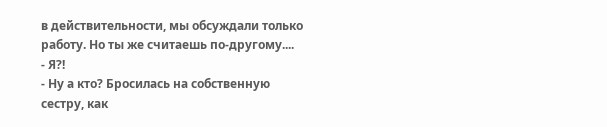в действительности, мы обсуждали только работу. Но ты же считаешь по-другому....
- Я?!
- Ну а кто? Бросилась на собственную сестру, как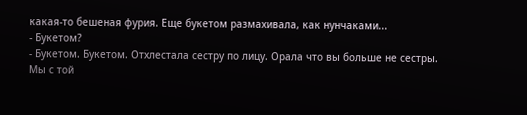какая-то бешеная фурия. Еще букетом размахивала, как нунчаками...
- Букетом?
- Букетом. Букетом. Отхлестала сестру по лицу. Орала что вы больше не сестры. Мы с той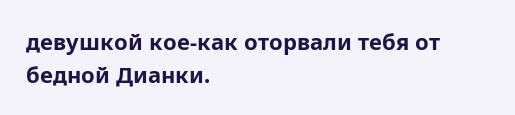девушкой кое-как оторвали тебя от бедной Дианки.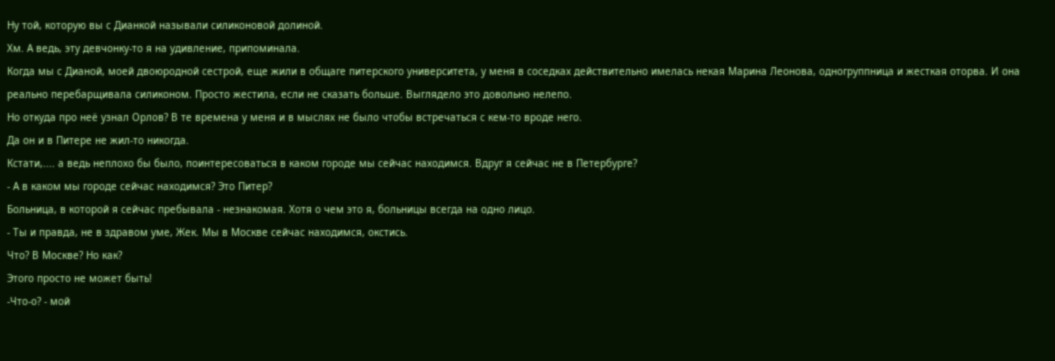Ну той, которую вы с Дианкой называли силиконовой долиной.
Хм. А ведь, эту девчонку-то я на удивление, припоминала.
Когда мы с Дианой, моей двоюродной сестрой, еще жили в общаге питерского университета, у меня в соседках действительно имелась некая Марина Леонова, одногруппница и жесткая оторва. И она реально перебарщивала силиконом. Просто жестила, если не сказать больше. Выглядело это довольно нелепо.
Но откуда про неё узнал Орлов? В те времена у меня и в мыслях не было чтобы встречаться с кем-то вроде него.
Да он и в Питере не жил-то никогда.
Кстати,.... а ведь неплохо бы было, поинтересоваться в каком городе мы сейчас находимся. Вдруг я сейчас не в Петербурге?
- А в каком мы городе сейчас находимся? Это Питер?
Больница, в которой я сейчас пребывала - незнакомая. Хотя о чем это я, больницы всегда на одно лицо.
- Ты и правда, не в здравом уме, Жек. Мы в Москве сейчас находимся, окстись.
Что? В Москве? Но как?
Этого просто не может быть!
-Что-о? - мой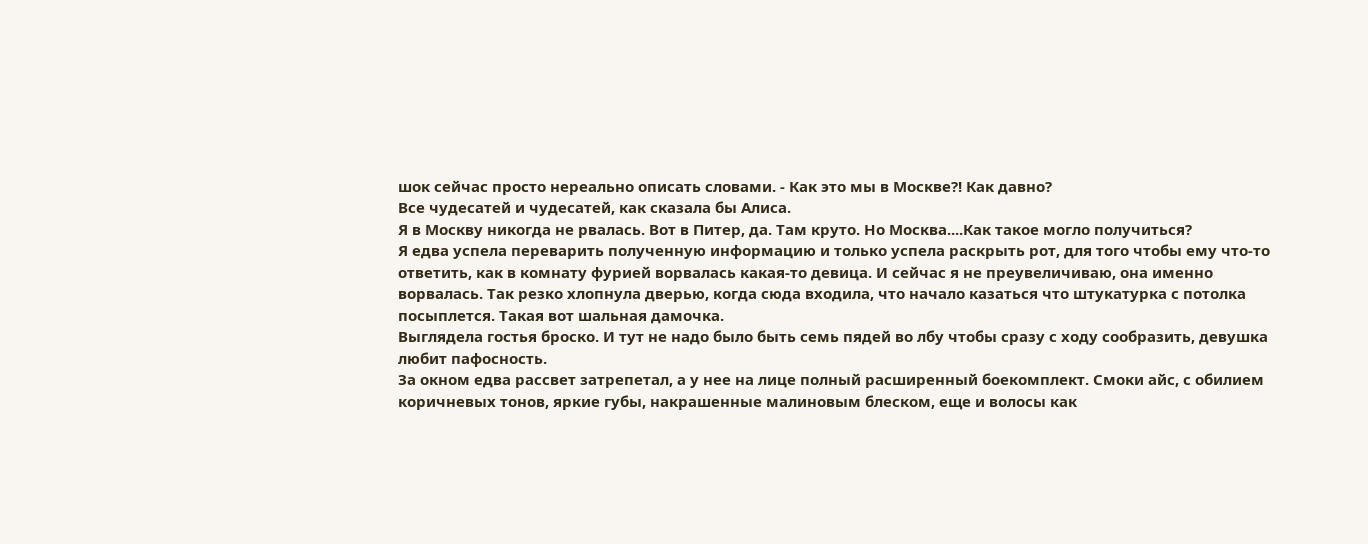шок сейчас просто нереально описать словами. - Как это мы в Москве?! Как давно?
Все чудесатей и чудесатей, как сказала бы Алиса.
Я в Москву никогда не рвалась. Вот в Питер, да. Там круто. Но Москва....Как такое могло получиться?
Я едва успела переварить полученную информацию и только успела раскрыть рот, для того чтобы ему что-то ответить, как в комнату фурией ворвалась какая-то девица. И сейчас я не преувеличиваю, она именно ворвалась. Так резко хлопнула дверью, когда сюда входила, что начало казаться что штукатурка с потолка посыплется. Такая вот шальная дамочка.
Выглядела гостья броско. И тут не надо было быть семь пядей во лбу чтобы сразу с ходу сообразить, девушка любит пафосность.
За окном едва рассвет затрепетал, а у нее на лице полный расширенный боекомплект. Смоки айс, с обилием коричневых тонов, яркие губы, накрашенные малиновым блеском, еще и волосы как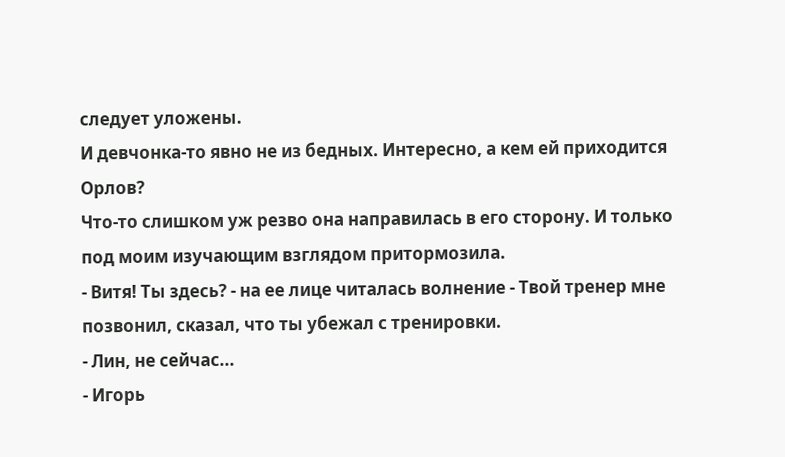следует уложены.
И девчонка-то явно не из бедных. Интересно, а кем ей приходится Орлов?
Что-то слишком уж резво она направилась в его сторону. И только под моим изучающим взглядом притормозила.
- Витя! Ты здесь? - на ее лице читалась волнение - Твой тренер мне позвонил, сказал, что ты убежал с тренировки.
- Лин, не сейчас...
- Игорь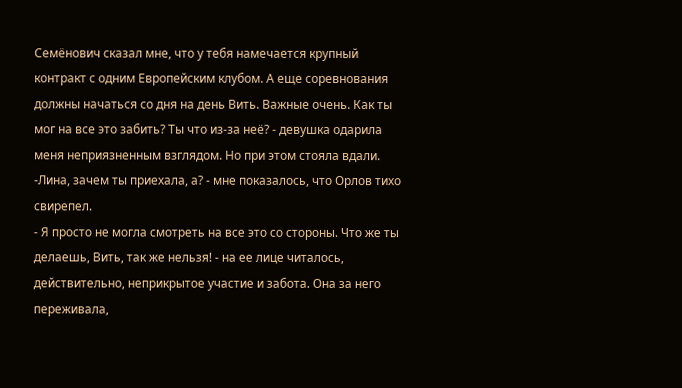Семёнович сказал мне, что у тебя намечается крупный контракт с одним Европейским клубом. А еще соревнования должны начаться со дня на день Вить. Важные очень. Как ты мог на все это забить? Ты что из-за неё? - девушка одарила меня неприязненным взглядом. Но при этом стояла вдали.
-Лина, зачем ты приехала, а? - мне показалось, что Орлов тихо свирепел.
- Я просто не могла смотреть на все это со стороны. Что же ты делаешь, Вить, так же нельзя! - на ее лице читалось, действительно, неприкрытое участие и забота. Она за него переживала,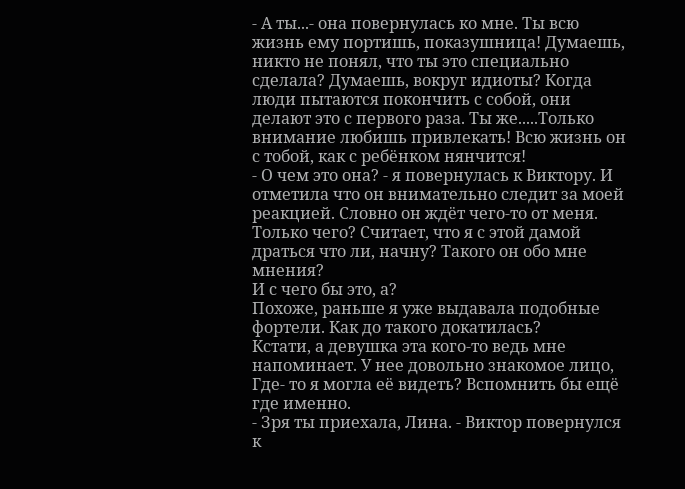- А ты...- она повернулась ко мне. Ты всю жизнь ему портишь, показушница! Думаешь, никто не понял, что ты это специально сделала? Думаешь, вокруг идиоты? Когда люди пытаются покончить с собой, они делают это с первого раза. Ты же.....Только внимание любишь привлекать! Всю жизнь он с тобой, как с ребёнком нянчится!
- О чем это она? - я повернулась к Виктору. И отметила что он внимательно следит за моей реакцией. Словно он ждёт чего-то от меня. Только чего? Считает, что я с этой дамой драться что ли, начну? Такого он обо мне мнения?
И с чего бы это, а?
Похоже, раньше я уже выдавала подобные фортели. Как до такого докатилась?
Кстати, а девушка эта кого-то ведь мне напоминает. У нее довольно знакомое лицо, Где- то я могла её видеть? Вспомнить бы ещё где именно.
- Зря ты приехала, Лина. - Виктор повернулся к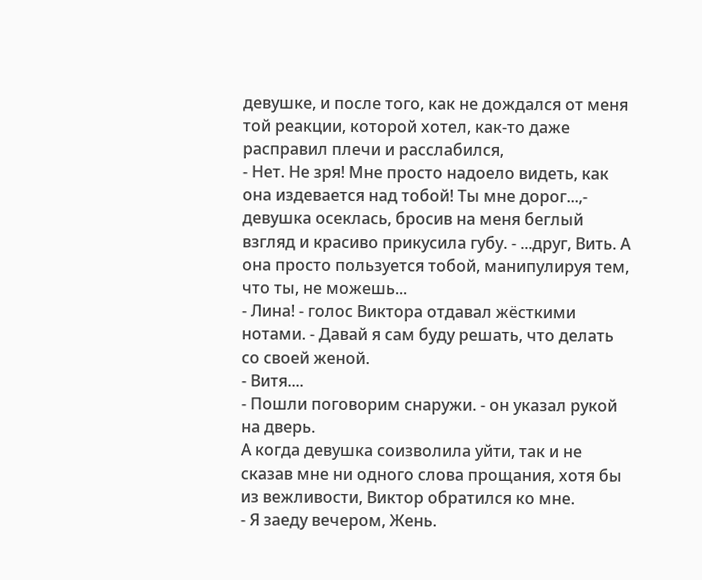девушке, и после того, как не дождался от меня той реакции, которой хотел, как-то даже расправил плечи и расслабился,
- Нет. Не зря! Мне просто надоело видеть, как она издевается над тобой! Ты мне дорог...,- девушка осеклась, бросив на меня беглый взгляд и красиво прикусила губу. - ...друг, Вить. А она просто пользуется тобой, манипулируя тем, что ты, не можешь...
- Лина! - голос Виктора отдавал жёсткими нотами. - Давай я сам буду решать, что делать со своей женой.
- Витя....
- Пошли поговорим снаружи. - он указал рукой на дверь.
А когда девушка соизволила уйти, так и не сказав мне ни одного слова прощания, хотя бы из вежливости, Виктор обратился ко мне.
- Я заеду вечером, Жень.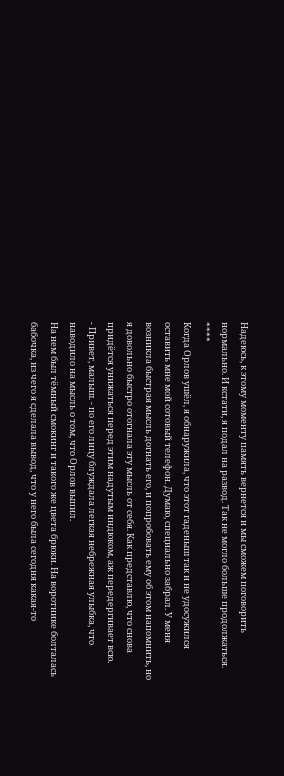Надеюсь, к этому моменту память вернется и мы сможем поговорить нормально. И кстати, я подал на развод. Так не могло больше продолжаться.
****
Когда Орлов ушёл, я обнаружила, что этот гаденыш так и не удосужился оставить мне мой сотовый телефон. Думаю, специально забрал. У меня возникла быстрая мысль догнать его, и попробовать ему об этом напомнить, но я довольно быстро отогнала эту мысль от себя. Как представлю, что снова придётся унижаться перед этим надутым индюком, аж передергивает всю.
- Привет, малыш. - по его лицу блуждала легкая небрежная улыбка, что наводило на мысль о том, что Орлов выпил.
На нем был тёмный смокинг и такого же цвета брюки. На воротнике болталась бабочка, из чего я сделала вывод, что у него была сегодня какая-то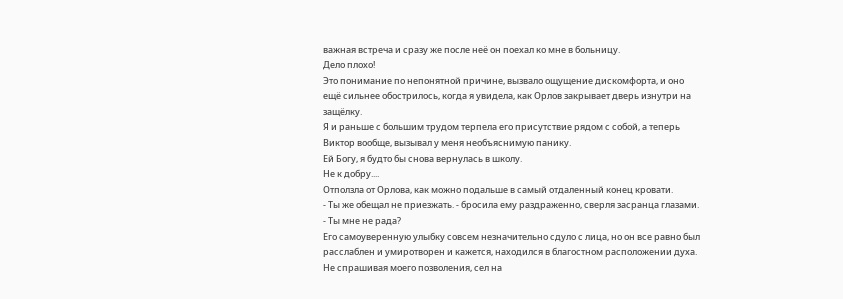важная встреча и сразу же после неё он поехал ко мне в больницу.
Дело плохо!
Это понимание по непонятной причине, вызвало ощущение дискомфорта, и оно ещё сильнее обострилось, когда я увидела, как Орлов закрывает дверь изнутри на защёлку.
Я и раньше с большим трудом терпела его присутствие рядом с собой, а теперь Виктор вообще, вызывал у меня необъяснимую панику.
Ей Богу, я будто бы снова вернулась в школу.
Не к добру....
Отползла от Орлова, как можно подальше в самый отдаленный конец кровати.
- Ты же обещал не приезжать. - бросила ему раздраженно, сверля засранца глазами.
- Ты мне не рада?
Его самоуверенную улыбку совсем незначительно сдуло с лица, но он все равно был расслаблен и умиротворен и кажется, находился в благостном расположении духа. Не спрашивая моего позволения, сел на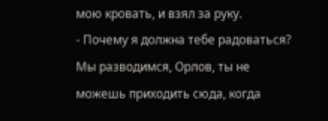мою кровать, и взял за руку.
- Почему я должна тебе радоваться? Мы разводимся, Орлов, ты не можешь приходить сюда, когда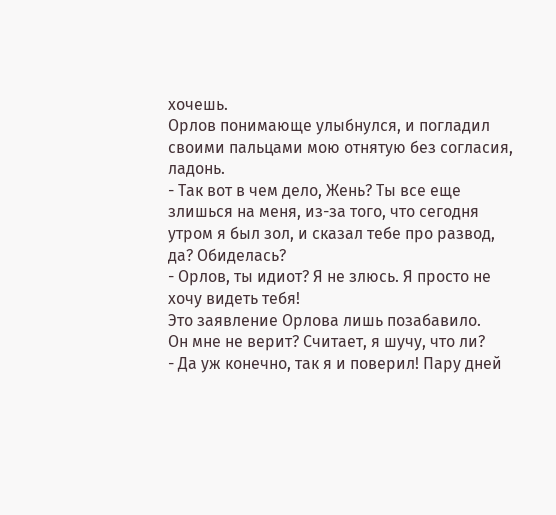хочешь.
Орлов понимающе улыбнулся, и погладил своими пальцами мою отнятую без согласия, ладонь.
- Так вот в чем дело, Жень? Ты все еще злишься на меня, из-за того, что сегодня утром я был зол, и сказал тебе про развод, да? Обиделась?
- Орлов, ты идиот? Я не злюсь. Я просто не хочу видеть тебя!
Это заявление Орлова лишь позабавило.
Он мне не верит? Считает, я шучу, что ли?
- Да уж конечно, так я и поверил! Пару дней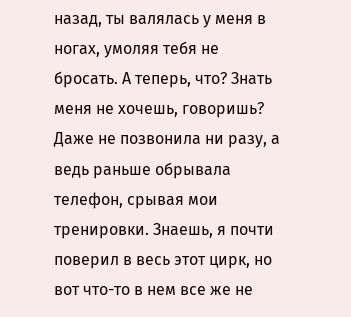назад, ты валялась у меня в ногах, умоляя тебя не бросать. А теперь, что? Знать меня не хочешь, говоришь? Даже не позвонила ни разу, а ведь раньше обрывала телефон, срывая мои тренировки. Знаешь, я почти поверил в весь этот цирк, но вот что-то в нем все же не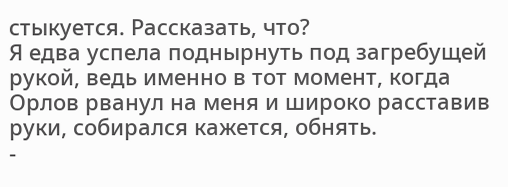стыкуется. Рассказать, что?
Я едва успела поднырнуть под загребущей рукой, ведь именно в тот момент, когда Орлов рванул на меня и широко расставив руки, собирался кажется, обнять.
-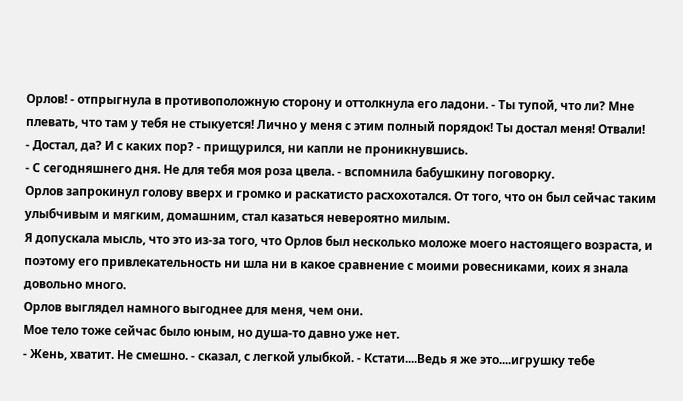Орлов! - отпрыгнула в противоположную сторону и оттолкнула его ладони. - Ты тупой, что ли? Мне плевать, что там у тебя не стыкуется! Лично у меня с этим полный порядок! Ты достал меня! Отвали!
- Достал, да? И с каких пор? - прищурился, ни капли не проникнувшись.
- С сегодняшнего дня. Не для тебя моя роза цвела. - вспомнила бабушкину поговорку.
Орлов запрокинул голову вверх и громко и раскатисто расхохотался. От того, что он был сейчас таким улыбчивым и мягким, домашним, стал казаться невероятно милым.
Я допускала мысль, что это из-за того, что Орлов был несколько моложе моего настоящего возраста, и поэтому его привлекательность ни шла ни в какое сравнение с моими ровесниками, коих я знала довольно много.
Орлов выглядел намного выгоднее для меня, чем они.
Мое тело тоже сейчас было юным, но душа-то давно уже нет.
- Жень, хватит. Не смешно. - сказал, с легкой улыбкой. - Кстати....Ведь я же это....игрушку тебе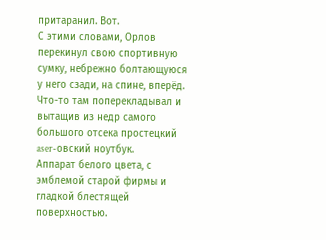притаранил. Вот.
С этими словами, Орлов перекинул свою спортивную сумку, небрежно болтающуюся у него сзади, на спине, вперёд. Что-то там поперекладывал и вытащив из недр самого большого отсека простецкий aser-овский ноутбук.
Аппарат белого цвета, с эмблемой старой фирмы и гладкой блестящей поверхностью.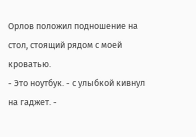Орлов положил подношение на стол, стоящий рядом с моей кроватью.
- Это ноутбук. - с улыбкой кивнул на гаджет. -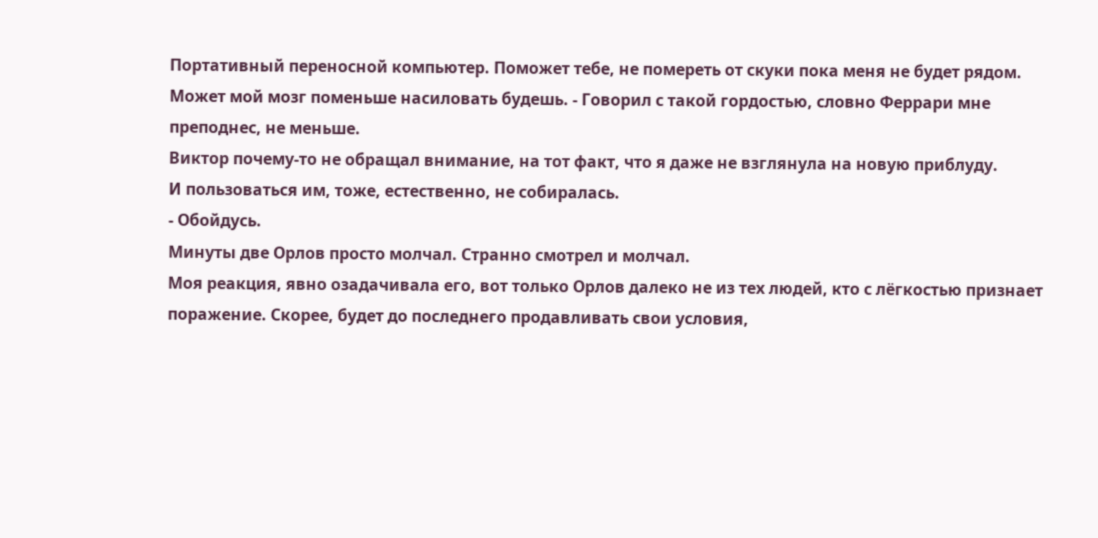Портативный переносной компьютер. Поможет тебе, не помереть от скуки пока меня не будет рядом. Может мой мозг поменьше насиловать будешь. - Говорил с такой гордостью, словно Феррари мне преподнес, не меньше.
Виктор почему-то не обращал внимание, на тот факт, что я даже не взглянула на новую приблуду.
И пользоваться им, тоже, естественно, не собиралась.
- Обойдусь.
Минуты две Орлов просто молчал. Странно смотрел и молчал.
Моя реакция, явно озадачивала его, вот только Орлов далеко не из тех людей, кто с лёгкостью признает поражение. Скорее, будет до последнего продавливать свои условия,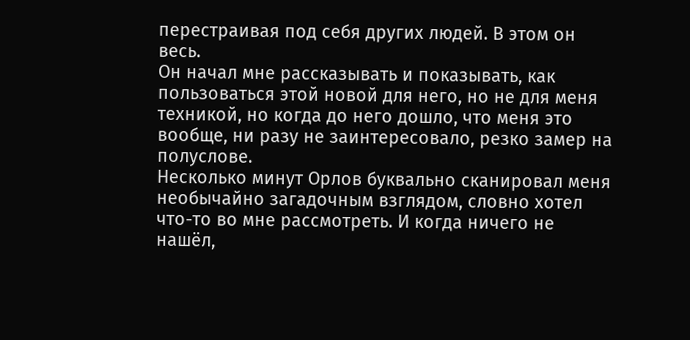перестраивая под себя других людей. В этом он весь.
Он начал мне рассказывать и показывать, как пользоваться этой новой для него, но не для меня техникой, но когда до него дошло, что меня это вообще, ни разу не заинтересовало, резко замер на полуслове.
Несколько минут Орлов буквально сканировал меня необычайно загадочным взглядом, словно хотел что-то во мне рассмотреть. И когда ничего не нашёл,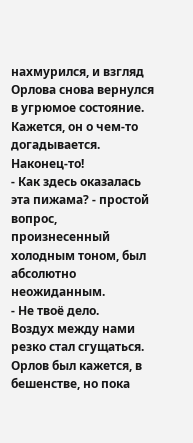нахмурился, и взгляд Орлова снова вернулся в угрюмое состояние.
Кажется, он о чем-то догадывается.
Наконец-то!
- Как здесь оказалась эта пижама? - простой вопрос, произнесенный холодным тоном, был абсолютно неожиданным.
- Не твоё дело.
Воздух между нами резко стал сгущаться. Орлов был кажется, в бешенстве, но пока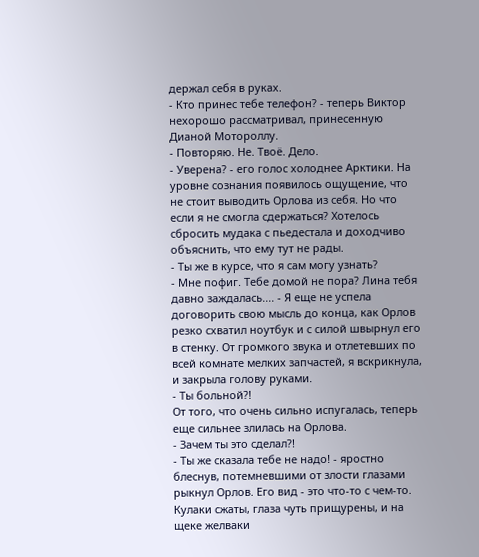держал себя в руках.
- Кто принес тебе телефон? - теперь Виктор нехорошо рассматривал, принесенную Дианой Мотороллу.
- Повторяю. Не. Твоё. Дело.
- Уверена? - его голос холоднее Арктики. На уровне сознания появилось ощущение, что не стоит выводить Орлова из себя. Но что если я не смогла сдержаться? Хотелось сбросить мудака с пьедестала и доходчиво объяснить, что ему тут не рады.
- Ты же в курсе, что я сам могу узнать?
- Мне пофиг. Тебе домой не пора? Лина тебя давно заждалась.... - Я еще не успела договорить свою мысль до конца, как Орлов резко схватил ноутбук и с силой швырнул его в стенку. От громкого звука и отлетевших по всей комнате мелких запчастей, я вскрикнула, и закрыла голову руками.
- Ты больной?!
От того, что очень сильно испугалась, теперь еще сильнее злилась на Орлова.
- Зачем ты это сделал?!
- Ты же сказала тебе не надо! - яростно блеснув, потемневшими от злости глазами рыкнул Орлов. Его вид - это что-то с чем-то. Кулаки сжаты, глаза чуть прищурены, и на щеке желваки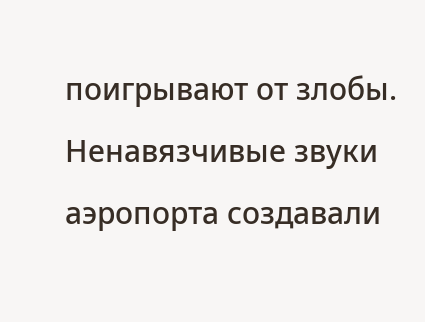поигрывают от злобы.
Ненавязчивые звуки аэропорта создавали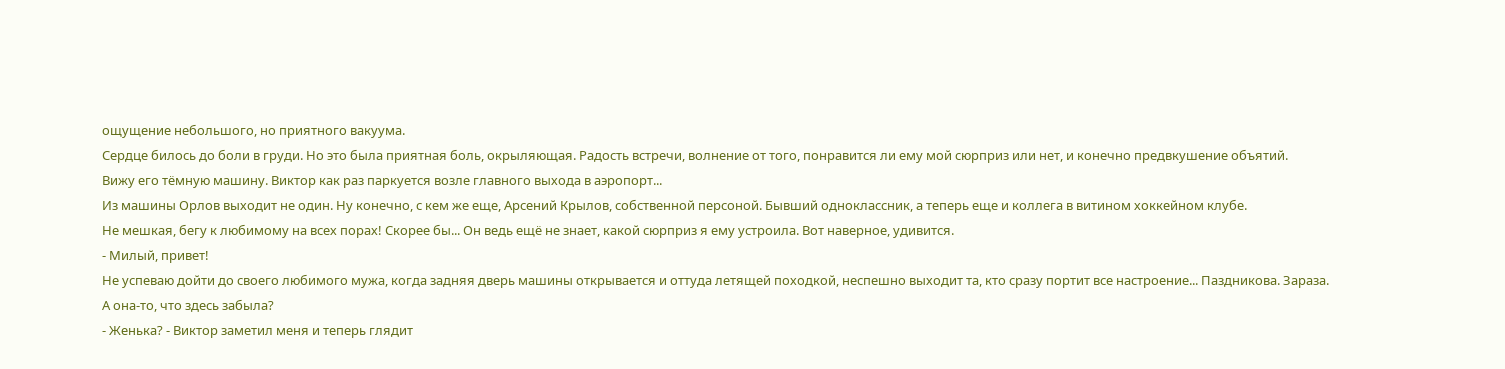ощущение небольшого, но приятного вакуума.
Сердце билось до боли в груди. Но это была приятная боль, окрыляющая. Радость встречи, волнение от того, понравится ли ему мой сюрприз или нет, и конечно предвкушение объятий.
Вижу его тёмную машину. Виктор как раз паркуется возле главного выхода в аэропорт...
Из машины Орлов выходит не один. Ну конечно, с кем же еще, Арсений Крылов, собственной персоной. Бывший одноклассник, а теперь еще и коллега в витином хоккейном клубе.
Не мешкая, бегу к любимому на всех порах! Скорее бы... Он ведь ещё не знает, какой сюрприз я ему устроила. Вот наверное, удивится.
- Милый, привет!
Не успеваю дойти до своего любимого мужа, когда задняя дверь машины открывается и оттуда летящей походкой, неспешно выходит та, кто сразу портит все настроение... Паздникова. Зараза.
А она-то, что здесь забыла?
- Женька? - Виктор заметил меня и теперь глядит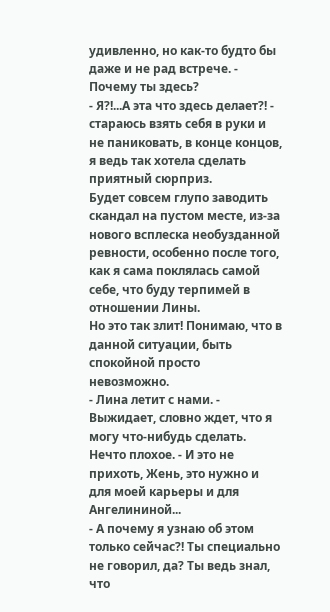удивленно, но как-то будто бы даже и не рад встрече. - Почему ты здесь?
- Я?!...А эта что здесь делает?! - стараюсь взять себя в руки и не паниковать, в конце концов, я ведь так хотела сделать приятный сюрприз.
Будет совсем глупо заводить скандал на пустом месте, из-за нового всплеска необузданной ревности, особенно после того, как я сама поклялась самой себе, что буду терпимей в отношении Лины.
Но это так злит! Понимаю, что в данной ситуации, быть спокойной просто невозможно.
- Лина летит с нами. - Выжидает, словно ждет, что я могу что-нибудь сделать. Нечто плохое. - И это не прихоть, Жень, это нужно и для моей карьеры и для Ангелининой...
- А почему я узнаю об этом только сейчас?! Ты специально не говорил, да? Ты ведь знал, что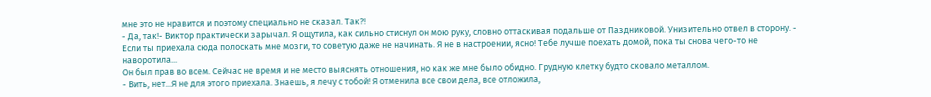мне это не нравится и поэтому специально не сказал. Так?!
- Да, так!- Виктор практически зарычал. Я ощутила, как сильно стиснул он мою руку, словно оттаскивая подальше от Паздниковой. Унизительно отвел в сторону. - Если ты приехала сюда полоскать мне мозги, то советую даже не начинать. Я не в настроении, ясно! Тебе лучше поехать домой, пока ты снова чего-то не наворотила...
Он был прав во всем. Сейчас не время и не место выяснять отношения, но как же мне было обидно. Грудную клетку будто сковало металлом.
- Вить, нет...Я не для этого приехала. Знаешь, я лечу с тобой! Я отменила все свои дела, все отложила,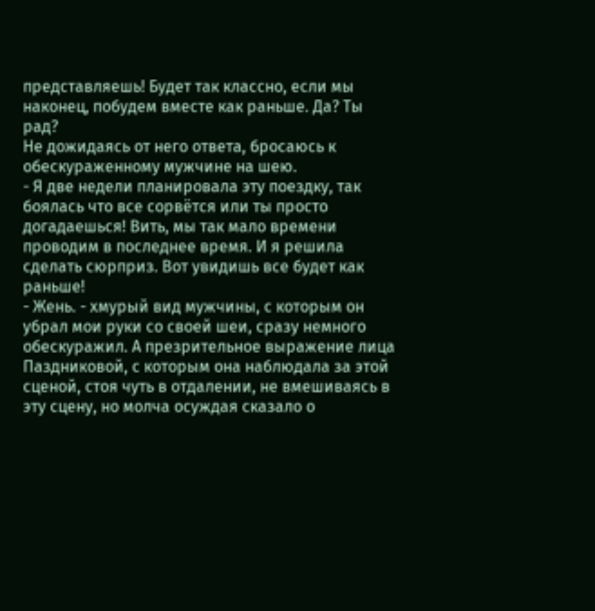представляешь! Будет так классно, если мы наконец, побудем вместе как раньше. Да? Ты рад?
Не дожидаясь от него ответа, бросаюсь к обескураженному мужчине на шею.
- Я две недели планировала эту поездку, так боялась что все сорвётся или ты просто догадаешься! Вить, мы так мало времени проводим в последнее время. И я решила сделать сюрприз. Вот увидишь все будет как раньше!
- Жень. - хмурый вид мужчины, с которым он убрал мои руки со своей шеи, сразу немного обескуражил. А презрительное выражение лица Паздниковой, с которым она наблюдала за этой сценой, стоя чуть в отдалении, не вмешиваясь в эту сцену, но молча осуждая сказало о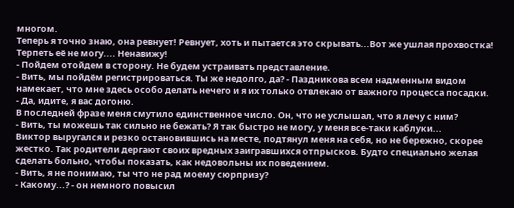многом.
Теперь я точно знаю, она ревнует! Ревнует, хоть и пытается это скрывать...Вот же ушлая прохвостка! Терпеть её не могу.... Ненавижу!
- Пойдем отойдем в сторону. Не будем устраивать представление.
- Вить, мы пойдём регистрироваться. Ты же недолго, да? - Паздникова всем надменным видом намекает, что мне здесь особо делать нечего и я их только отвлекаю от важного процесса посадки.
- Да, идите, я вас догоню.
В последней фразе меня смутило единственное число. Он, что не услышал, что я лечу с ним?
- Вить, ты можешь так сильно не бежать? Я так быстро не могу, у меня все-таки каблуки...
Виктор выругался и резко остановившись на месте, подтянул меня на себя, но не бережно, скорее жестко. Так родители дергают своих вредных заигравшихся отпрысков. Будто специально желая сделать больно, чтобы показать, как недовольны их поведением.
- Вить, я не понимаю, ты что не рад моему сюрпризу?
- Какому...? - он немного повысил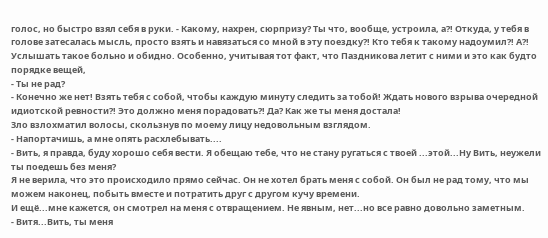голос, но быстро взял себя в руки. - Какому, нахрен, сюрпризу? Ты что, вообще, устроила, а?! Откуда, у тебя в голове затесалась мысль, просто взять и навязаться со мной в эту поездку?! Кто тебя к такому надоумил?! А?!
Услышать такое больно и обидно. Особенно, учитывая тот факт, что Паздникова летит с ними и это как будто порядке вещей,
- Ты не рад?
- Конечно же нет! Взять тебя с собой, чтобы каждую минуту следить за тобой! Ждать нового взрыва очередной идиотской ревности?! Это должно меня порадовать?! Да? Как же ты меня достала!
Зло взлохматил волосы, скользнув по моему лицу недовольным взглядом.
- Напортачишь, а мне опять расхлебывать....
- Вить, я правда, буду хорошо себя вести. Я обещаю тебе, что не стану ругаться с твоей ...этой...Ну Вить, неужели ты поедешь без меня?
Я не верила, что это происходило прямо сейчас. Он не хотел брать меня с собой. Он был не рад тому, что мы можем наконец, побыть вместе и потратить друг с другом кучу времени.
И ещё...мне кажется, он смотрел на меня с отвращением. Не явным, нет...но все равно довольно заметным.
- Витя...Вить, ты меня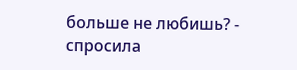больше не любишь? - спросила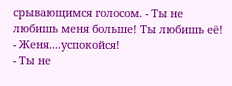срывающимся голосом. - Ты не любишь меня больше! Ты любишь её!
- Женя....успокойся!
- Ты не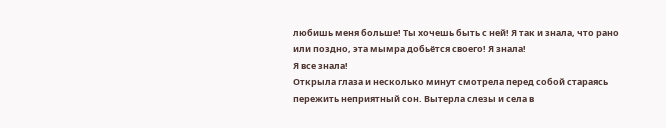любишь меня больше! Ты хочешь быть с ней! Я так и знала, что рано или поздно, эта мымра добьётся своего! Я знала!
Я все знала!
Открыла глаза и несколько минут смотрела перед собой стараясь пережить неприятный сон. Вытерла слезы и села в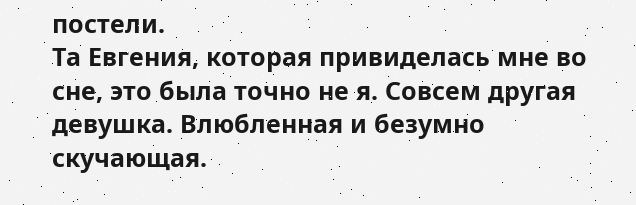постели.
Та Евгения, которая привиделась мне во сне, это была точно не я. Совсем другая девушка. Влюбленная и безумно скучающая.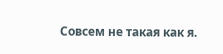Совсем не такая как я.